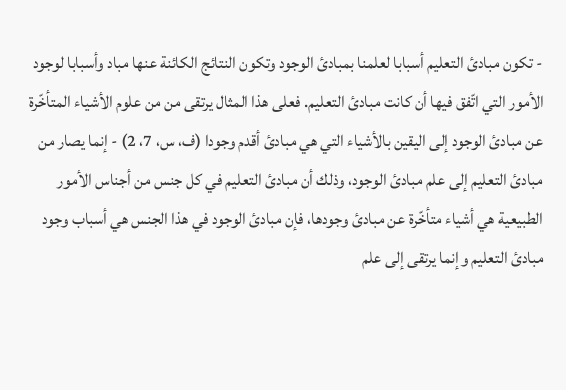- تكون مبادئ التعليم أسبابا لعلمنا بمبادئ الوجود وتكون النتائج الكائنة عنها مباد وأسبابا لوجود الأمور التي اتّفق فيها أن كانت مبادئ التعليم. فعلى هذا المثال يرتقى من من علوم الأشياء المتأخّرة عن مبادئ الوجود إلى اليقين بالأشياء التي هي مبادئ أقدم وجودا (ف، س، 7، 2) - إنما يصار من مبادئ التعليم إلى علم مبادئ الوجود، وذلك أن مبادئ التعليم في كل جنس من أجناس الأمور الطبيعية هي أشياء متأخّرة عن مبادئ وجودها، فإن مبادئ الوجود في هذا الجنس هي أسباب وجود مبادئ التعليم وإنما يرتقى إلى علم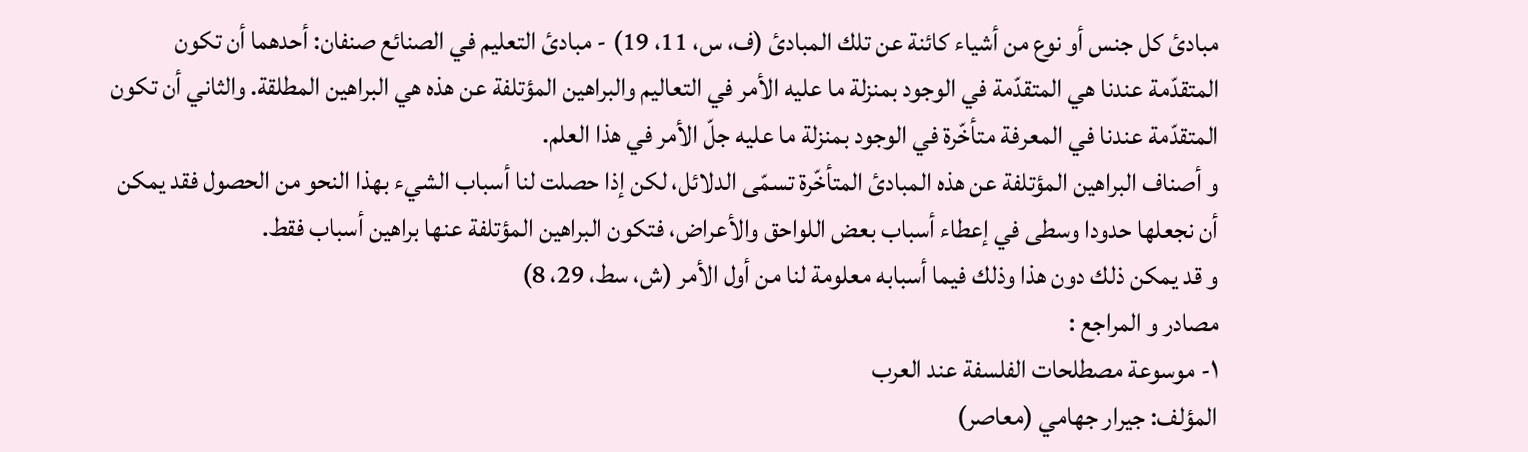مبادئ كل جنس أو نوع من أشياء كائنة عن تلك المبادئ (ف، س، 11، 19) - مبادئ التعليم في الصنائع صنفان: أحدهما أن تكون المتقدّمة عندنا هي المتقدّمة في الوجود بمنزلة ما عليه الأمر في التعاليم والبراهين المؤتلفة عن هذه هي البراهين المطلقة. والثاني أن تكون المتقدّمة عندنا في المعرفة متأخّرة في الوجود بمنزلة ما عليه جلّ الأمر في هذا العلم.
و أصناف البراهين المؤتلفة عن هذه المبادئ المتأخّرة تسمّى الدلائل، لكن إذا حصلت لنا أسباب الشيء بهذا النحو من الحصول فقد يمكن أن نجعلها حدودا وسطى في إعطاء أسباب بعض اللواحق والأعراض، فتكون البراهين المؤتلفة عنها براهين أسباب فقط.
و قد يمكن ذلك دون هذا وذلك فيما أسبابه معلومة لنا من أول الأمر (ش، سط، 29، 8)
مصادر و المراجع :
١- موسوعة مصطلحات الفلسفة عند العرب
المؤلف: جيرار جهامي (معاصر)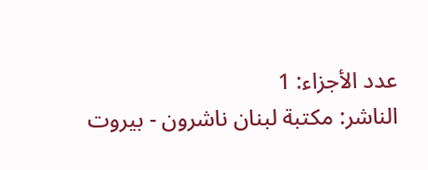عدد الأجزاء: 1
الناشر: مكتبة لبنان ناشرون - بيروت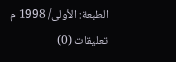الطبعة: الأولى/ 1998 م
تعليقات (0)